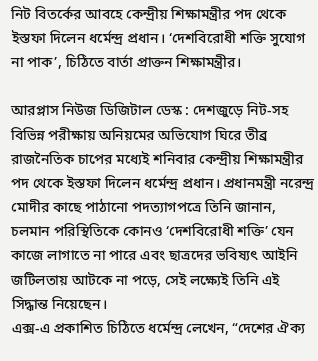নিট বিতর্কের আবহে কেন্দ্রীয় শিক্ষামন্ত্রীর পদ থেকে ইস্তফা দিলেন ধর্মেন্দ্র প্রধান। ‘দেশবিরোধী শক্তি সুযোগ না পাক’, চিঠিতে বার্তা প্রাক্তন শিক্ষামন্ত্রীর।

আরপ্লাস নিউজ ডিজিটাল ডেস্ক : দেশজুড়ে নিট-সহ বিভিন্ন পরীক্ষায় অনিয়মের অভিযোগ ঘিরে তীব্র রাজনৈতিক চাপের মধ্যেই শনিবার কেন্দ্রীয় শিক্ষামন্ত্রীর পদ থেকে ইস্তফা দিলেন ধর্মেন্দ্র প্রধান। প্রধানমন্ত্রী নরেন্দ্র মোদীর কাছে পাঠানো পদত্যাগপত্রে তিনি জানান, চলমান পরিস্থিতিকে কোনও ‘দেশবিরোধী শক্তি’ যেন কাজে লাগাতে না পারে এবং ছাত্রদের ভবিষ্যৎ আইনি জটিলতায় আটকে না পড়ে, সেই লক্ষ্যেই তিনি এই সিদ্ধান্ত নিয়েছেন।
এক্স-এ প্রকাশিত চিঠিতে ধর্মেন্দ্র লেখেন, “দেশের ঐক্য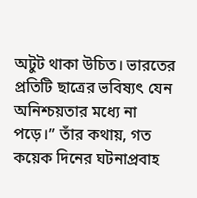অটুট থাকা উচিত। ভারতের প্রতিটি ছাত্রের ভবিষ্যৎ যেন অনিশ্চয়তার মধ্যে না পড়ে।” তাঁর কথায়, গত কয়েক দিনের ঘটনাপ্রবাহ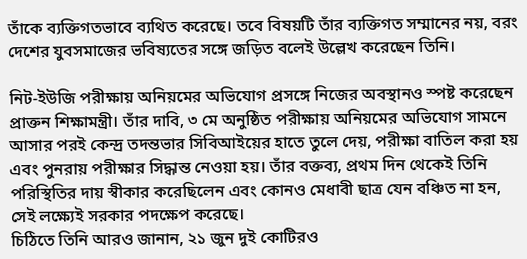তাঁকে ব্যক্তিগতভাবে ব্যথিত করেছে। তবে বিষয়টি তাঁর ব্যক্তিগত সম্মানের নয়, বরং দেশের যুবসমাজের ভবিষ্যতের সঙ্গে জড়িত বলেই উল্লেখ করেছেন তিনি।

নিট-ইউজি পরীক্ষায় অনিয়মের অভিযোগ প্রসঙ্গে নিজের অবস্থানও স্পষ্ট করেছেন প্রাক্তন শিক্ষামন্ত্রী। তাঁর দাবি, ৩ মে অনুষ্ঠিত পরীক্ষায় অনিয়মের অভিযোগ সামনে আসার পরই কেন্দ্র তদন্তভার সিবিআইয়ের হাতে তুলে দেয়, পরীক্ষা বাতিল করা হয় এবং পুনরায় পরীক্ষার সিদ্ধান্ত নেওয়া হয়। তাঁর বক্তব্য, প্রথম দিন থেকেই তিনি পরিস্থিতির দায় স্বীকার করেছিলেন এবং কোনও মেধাবী ছাত্র যেন বঞ্চিত না হন, সেই লক্ষ্যেই সরকার পদক্ষেপ করেছে।
চিঠিতে তিনি আরও জানান, ২১ জুন দুই কোটিরও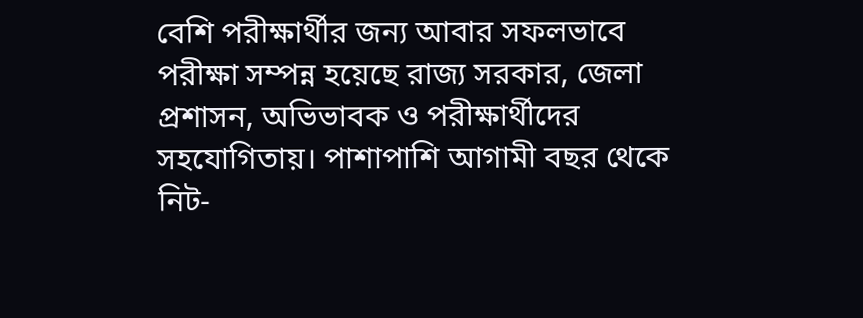বেশি পরীক্ষার্থীর জন্য আবার সফলভাবে পরীক্ষা সম্পন্ন হয়েছে রাজ্য সরকার, জেলা প্রশাসন, অভিভাবক ও পরীক্ষার্থীদের সহযোগিতায়। পাশাপাশি আগামী বছর থেকে নিট-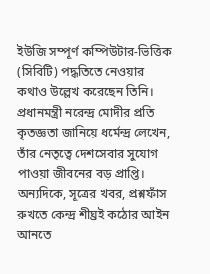ইউজি সম্পূর্ণ কম্পিউটার-ভিত্তিক (সিবিটি) পদ্ধতিতে নেওয়ার কথাও উল্লেখ করেছেন তিনি।
প্রধানমন্ত্রী নরেন্দ্র মোদীর প্রতি কৃতজ্ঞতা জানিয়ে ধর্মেন্দ্র লেখেন, তাঁর নেতৃত্বে দেশসেবার সুযোগ পাওয়া জীবনের বড় প্রাপ্তি। অন্যদিকে, সূত্রের খবর, প্রশ্নফাঁস রুখতে কেন্দ্র শীঘ্রই কঠোর আইন আনতে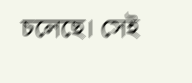চলেছে। সেই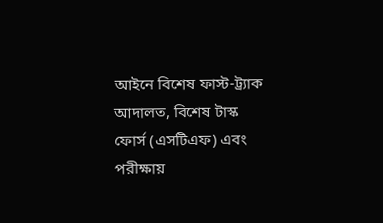আইনে বিশেষ ফাস্ট-ট্র্যাক আদালত, বিশেষ টাস্ক ফোর্স (এসটিএফ) এবং পরীক্ষায়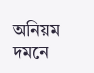অনিয়ম দমনে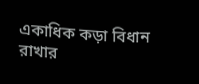একাধিক কড়া বিধান রাখার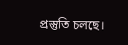প্রস্তুতি চলছে।